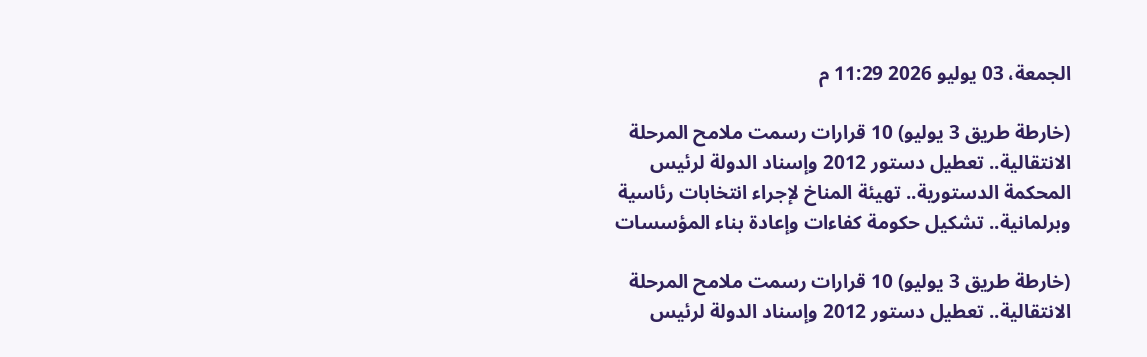الجمعة، 03 يوليو 2026 11:29 م

(خارطة طريق 3 يوليو) 10 قرارات رسمت ملامح المرحلة الانتقالية.. تعطيل دستور 2012 وإسناد الدولة لرئيس المحكمة الدستورية.. تهيئة المناخ لإجراء انتخابات رئاسية وبرلمانية.. تشكيل حكومة كفاءات وإعادة بناء المؤسسات

(خارطة طريق 3 يوليو) 10 قرارات رسمت ملامح المرحلة الانتقالية.. تعطيل دستور 2012 وإسناد الدولة لرئيس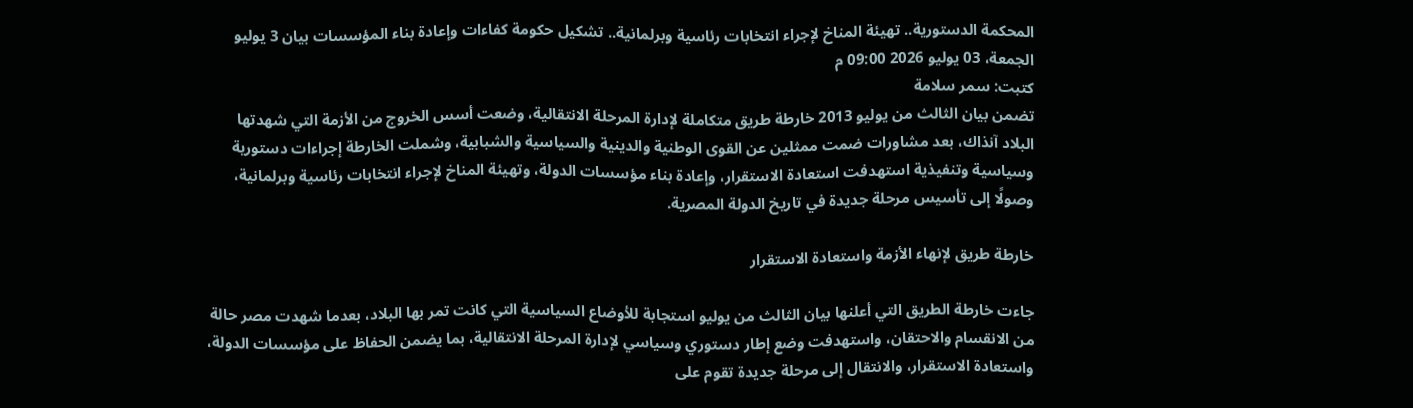المحكمة الدستورية.. تهيئة المناخ لإجراء انتخابات رئاسية وبرلمانية.. تشكيل حكومة كفاءات وإعادة بناء المؤسسات بيان 3 يوليو
الجمعة، 03 يوليو 2026 09:00 م
كتبت: سمر سلامة
تضمن بيان الثالث من يوليو 2013 خارطة طريق متكاملة لإدارة المرحلة الانتقالية، وضعت أسس الخروج من الأزمة التي شهدتها البلاد آنذاك، بعد مشاورات ضمت ممثلين عن القوى الوطنية والدينية والسياسية والشبابية، وشملت الخارطة إجراءات دستورية وسياسية وتنفيذية استهدفت استعادة الاستقرار، وإعادة بناء مؤسسات الدولة، وتهيئة المناخ لإجراء انتخابات رئاسية وبرلمانية، وصولًا إلى تأسيس مرحلة جديدة في تاريخ الدولة المصرية.

خارطة طريق لإنهاء الأزمة واستعادة الاستقرار

جاءت خارطة الطريق التي أعلنها بيان الثالث من يوليو استجابة للأوضاع السياسية التي كانت تمر بها البلاد، بعدما شهدت مصر حالة من الانقسام والاحتقان، واستهدفت وضع إطار دستوري وسياسي لإدارة المرحلة الانتقالية، بما يضمن الحفاظ على مؤسسات الدولة، واستعادة الاستقرار، والانتقال إلى مرحلة جديدة تقوم على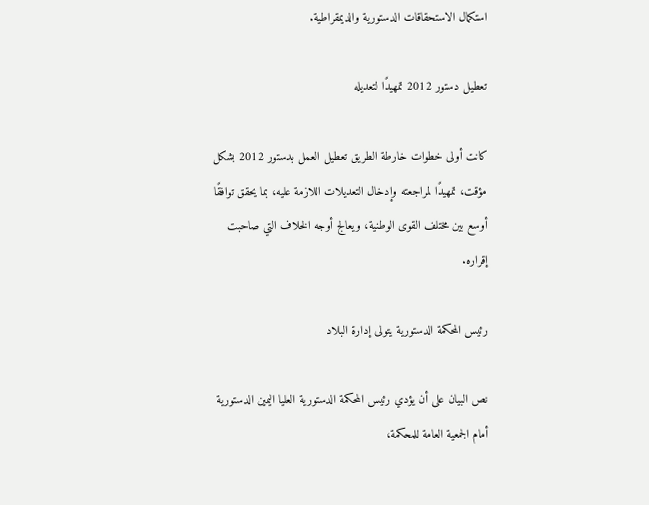استكمال الاستحقاقات الدستورية والديمقراطية.

تعطيل دستور 2012 تمهيدًا لتعديله

كانت أولى خطوات خارطة الطريق تعطيل العمل بدستور 2012 بشكل مؤقت، تمهيدًا لمراجعته وإدخال التعديلات اللازمة عليه، بما يحقق توافقًا أوسع بين مختلف القوى الوطنية، ويعالج أوجه الخلاف التي صاحبت إقراره.

رئيس المحكمة الدستورية يتولى إدارة البلاد

نص البيان على أن يؤدي رئيس المحكمة الدستورية العليا اليمين الدستورية أمام الجمعية العامة للمحكمة،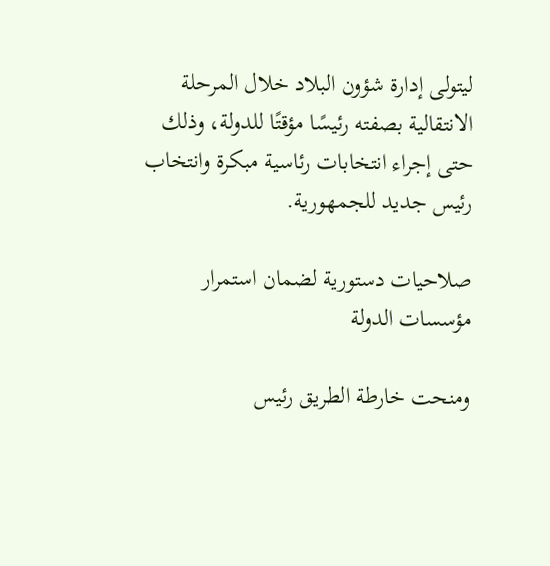ليتولى إدارة شؤون البلاد خلال المرحلة الانتقالية بصفته رئيسًا مؤقتًا للدولة، وذلك حتى إجراء انتخابات رئاسية مبكرة وانتخاب رئيس جديد للجمهورية.

صلاحيات دستورية لضمان استمرار مؤسسات الدولة

ومنحت خارطة الطريق رئيس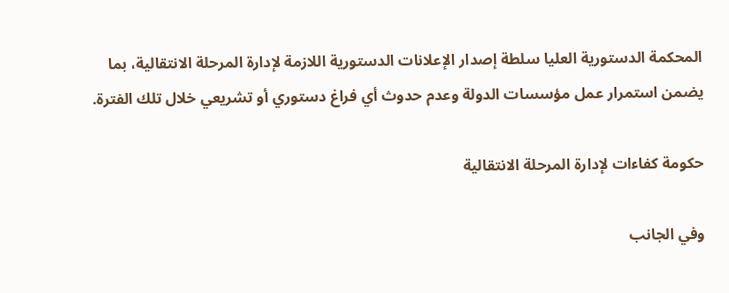المحكمة الدستورية العليا سلطة إصدار الإعلانات الدستورية اللازمة لإدارة المرحلة الانتقالية، بما يضمن استمرار عمل مؤسسات الدولة وعدم حدوث أي فراغ دستوري أو تشريعي خلال تلك الفترة.

حكومة كفاءات لإدارة المرحلة الانتقالية

وفي الجانب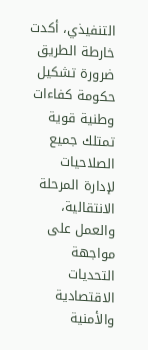التنفيذي، أكدت خارطة الطريق ضرورة تشكيل حكومة كفاءات وطنية قوية تمتلك جميع الصلاحيات لإدارة المرحلة الانتقالية، والعمل على مواجهة التحديات الاقتصادية والأمنية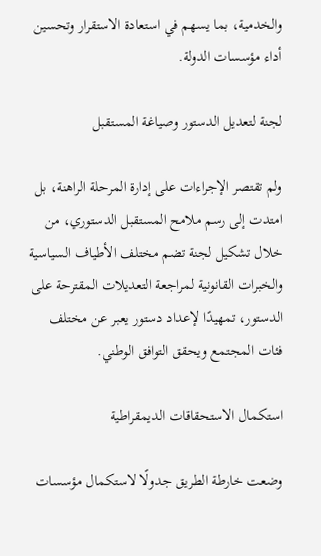والخدمية، بما يسهم في استعادة الاستقرار وتحسين أداء مؤسسات الدولة.

لجنة لتعديل الدستور وصياغة المستقبل

ولم تقتصر الإجراءات على إدارة المرحلة الراهنة، بل امتدت إلى رسم ملامح المستقبل الدستوري، من خلال تشكيل لجنة تضم مختلف الأطياف السياسية والخبرات القانونية لمراجعة التعديلات المقترحة على الدستور، تمهيدًا لإعداد دستور يعبر عن مختلف فئات المجتمع ويحقق التوافق الوطني.

استكمال الاستحقاقات الديمقراطية

وضعت خارطة الطريق جدولًا لاستكمال مؤسسات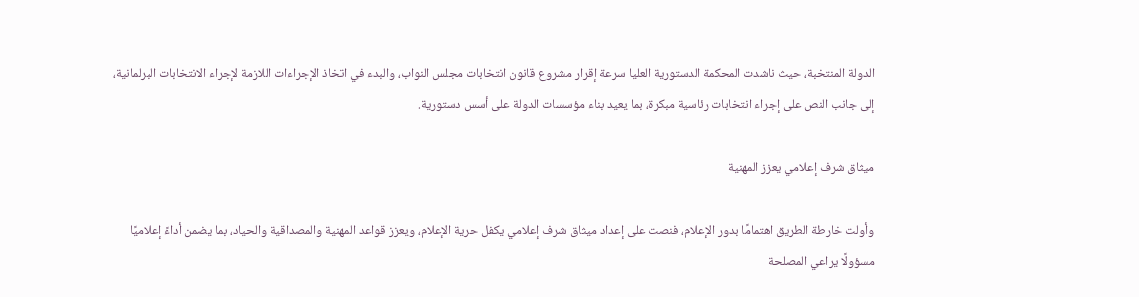الدولة المنتخبة، حيث ناشدت المحكمة الدستورية العليا سرعة إقرار مشروع قانون انتخابات مجلس النواب، والبدء في اتخاذ الإجراءات اللازمة لإجراء الانتخابات البرلمانية، إلى جانب النص على إجراء انتخابات رئاسية مبكرة، بما يعيد بناء مؤسسات الدولة على أسس دستورية.

ميثاق شرف إعلامي يعزز المهنية

وأولت خارطة الطريق اهتمامًا بدور الإعلام، فنصت على إعداد ميثاق شرف إعلامي يكفل حرية الإعلام، ويعزز قواعد المهنية والمصداقية والحياد، بما يضمن أداءً إعلاميًا مسؤولًا يراعي المصلحة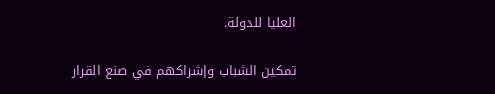العليا للدولة.

تمكين الشباب وإشراكهم في صنع القرار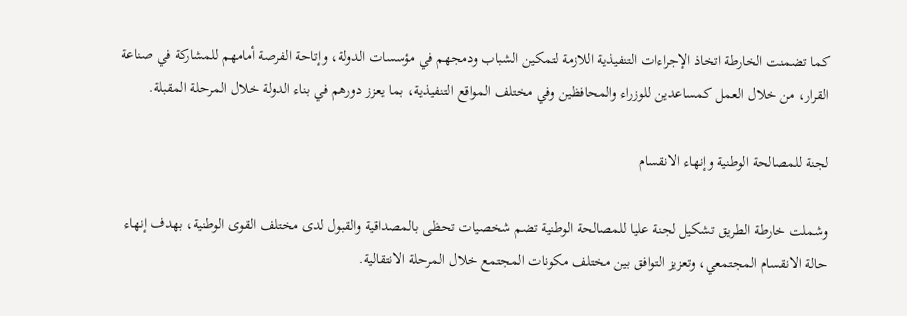كما تضمنت الخارطة اتخاذ الإجراءات التنفيذية اللازمة لتمكين الشباب ودمجهم في مؤسسات الدولة، وإتاحة الفرصة أمامهم للمشاركة في صناعة القرار، من خلال العمل كمساعدين للوزراء والمحافظين وفي مختلف المواقع التنفيذية، بما يعزز دورهم في بناء الدولة خلال المرحلة المقبلة.

لجنة للمصالحة الوطنية وإنهاء الانقسام

وشملت خارطة الطريق تشكيل لجنة عليا للمصالحة الوطنية تضم شخصيات تحظى بالمصداقية والقبول لدى مختلف القوى الوطنية، بهدف إنهاء حالة الانقسام المجتمعي، وتعزيز التوافق بين مختلف مكونات المجتمع خلال المرحلة الانتقالية.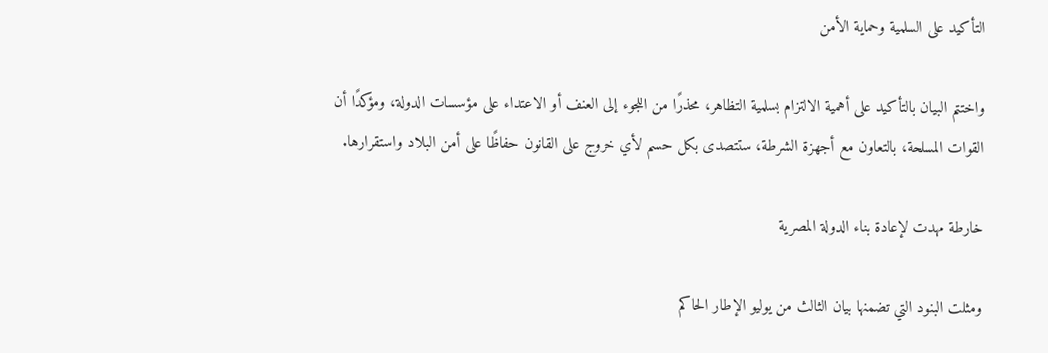التأكيد على السلمية وحماية الأمن

واختتم البيان بالتأكيد على أهمية الالتزام بسلمية التظاهر، محذرًا من اللجوء إلى العنف أو الاعتداء على مؤسسات الدولة، ومؤكدًا أن القوات المسلحة، بالتعاون مع أجهزة الشرطة، ستتصدى بكل حسم لأي خروج على القانون حفاظًا على أمن البلاد واستقرارها.

خارطة مهدت لإعادة بناء الدولة المصرية

ومثلت البنود التي تضمنها بيان الثالث من يوليو الإطار الحاكم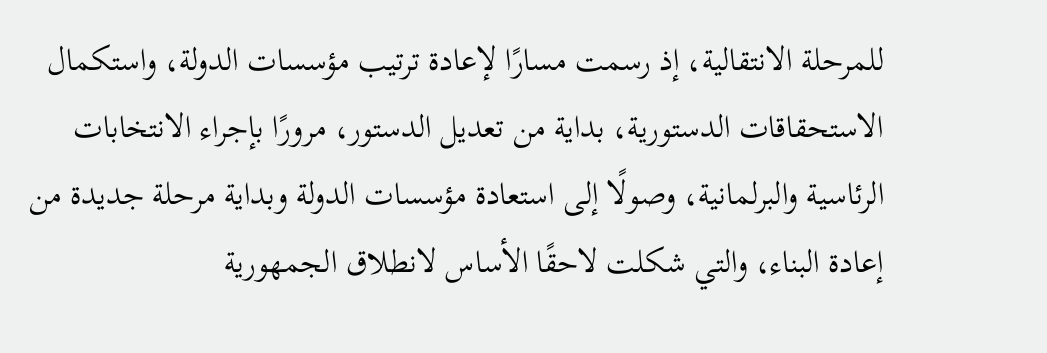للمرحلة الانتقالية، إذ رسمت مسارًا لإعادة ترتيب مؤسسات الدولة، واستكمال الاستحقاقات الدستورية، بداية من تعديل الدستور، مرورًا بإجراء الانتخابات الرئاسية والبرلمانية، وصولًا إلى استعادة مؤسسات الدولة وبداية مرحلة جديدة من إعادة البناء، والتي شكلت لاحقًا الأساس لانطلاق الجمهورية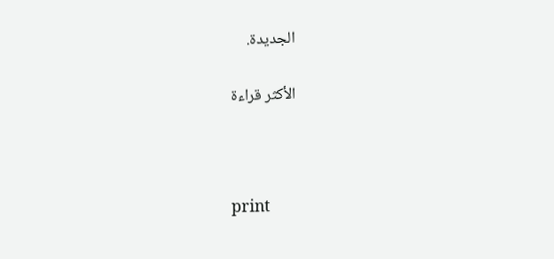الجديدة.

الأكثر قراءة



print